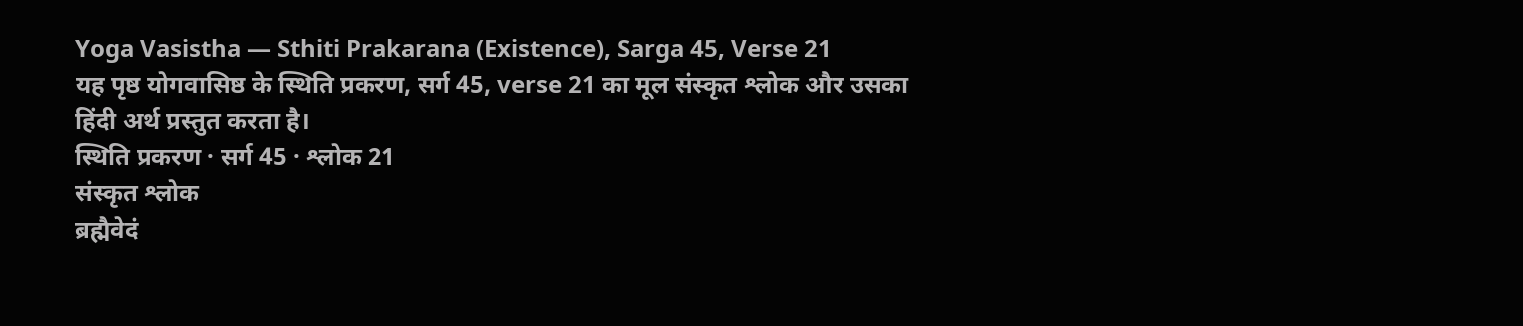Yoga Vasistha — Sthiti Prakarana (Existence), Sarga 45, Verse 21
यह पृष्ठ योगवासिष्ठ के स्थिति प्रकरण, सर्ग 45, verse 21 का मूल संस्कृत श्लोक और उसका हिंदी अर्थ प्रस्तुत करता है।
स्थिति प्रकरण · सर्ग 45 · श्लोक 21
संस्कृत श्लोक
ब्रह्मैवेदं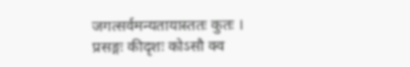जगत्सर्वमन्यतायास्ततः कुतः ।
प्रसङ्गः कीदृशः कोऽसौ क्व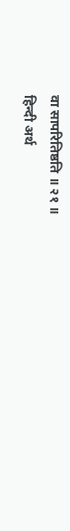वा सापरितिष्ठति ॥ २१ ॥
हिन्दी अर्थ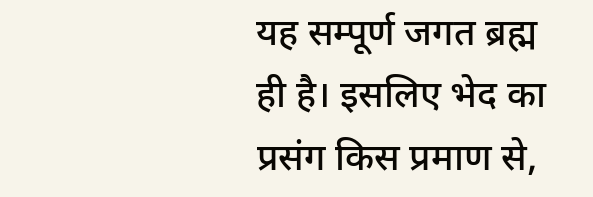यह सम्पूर्ण जगत ब्रह्म ही है। इसलिए भेद का
प्रसंग किस प्रमाण से,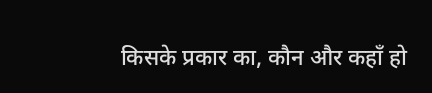किसके प्रकार का, कौन और कहाँ हो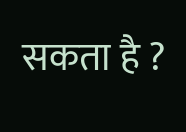सकता है ?